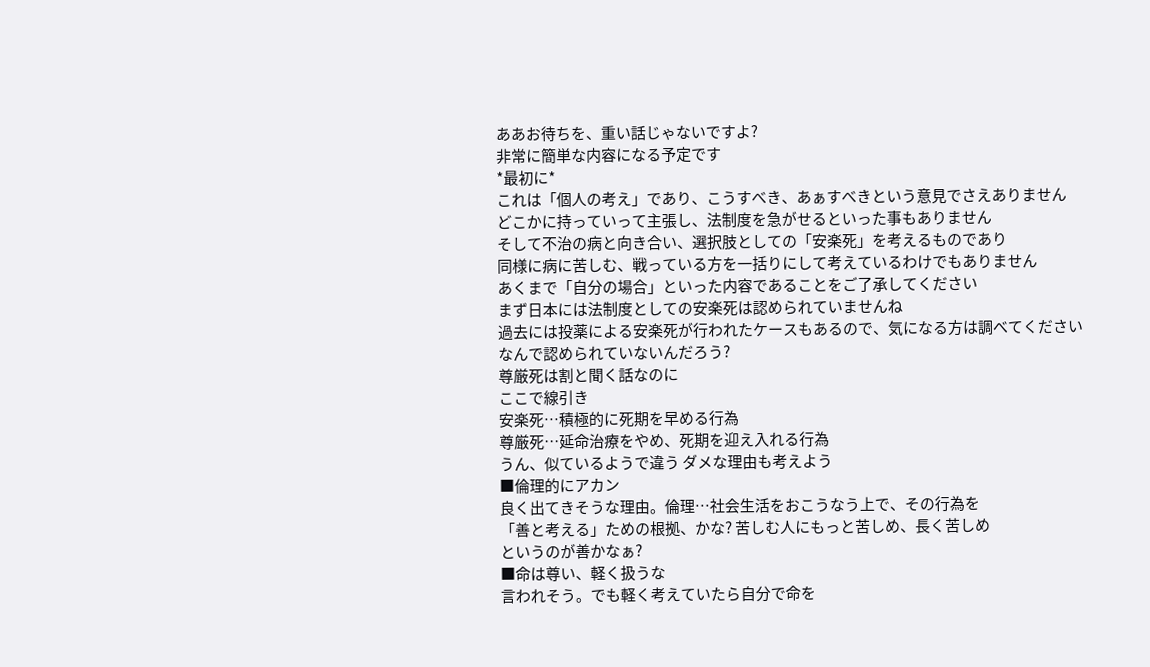ああお待ちを、重い話じゃないですよ?
非常に簡単な内容になる予定です
*最初に*
これは「個人の考え」であり、こうすべき、あぁすべきという意見でさえありません
どこかに持っていって主張し、法制度を急がせるといった事もありません
そして不治の病と向き合い、選択肢としての「安楽死」を考えるものであり
同様に病に苦しむ、戦っている方を一括りにして考えているわけでもありません
あくまで「自分の場合」といった内容であることをご了承してください
まず日本には法制度としての安楽死は認められていませんね
過去には投薬による安楽死が行われたケースもあるので、気になる方は調べてください
なんで認められていないんだろう?
尊厳死は割と聞く話なのに
ここで線引き
安楽死…積極的に死期を早める行為
尊厳死…延命治療をやめ、死期を迎え入れる行為
うん、似ているようで違う ダメな理由も考えよう
■倫理的にアカン
良く出てきそうな理由。倫理…社会生活をおこうなう上で、その行為を
「善と考える」ための根拠、かな? 苦しむ人にもっと苦しめ、長く苦しめ
というのが善かなぁ?
■命は尊い、軽く扱うな
言われそう。でも軽く考えていたら自分で命を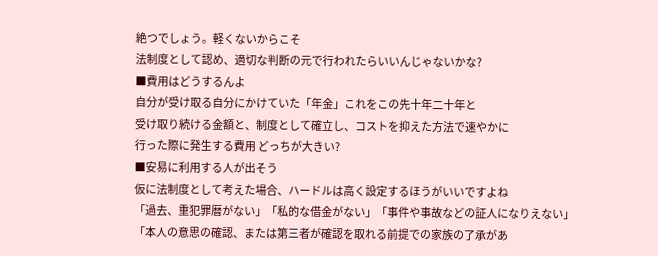絶つでしょう。軽くないからこそ
法制度として認め、適切な判断の元で行われたらいいんじゃないかな?
■費用はどうするんよ
自分が受け取る自分にかけていた「年金」これをこの先十年二十年と
受け取り続ける金額と、制度として確立し、コストを抑えた方法で速やかに
行った際に発生する費用 どっちが大きい?
■安易に利用する人が出そう
仮に法制度として考えた場合、ハードルは高く設定するほうがいいですよね
「過去、重犯罪暦がない」「私的な借金がない」「事件や事故などの証人になりえない」
「本人の意思の確認、または第三者が確認を取れる前提での家族の了承があ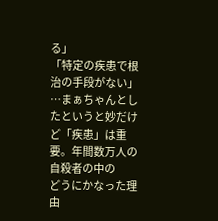る」
「特定の疾患で根治の手段がない」
…まぁちゃんとしたというと妙だけど「疾患」は重要。年間数万人の自殺者の中の
どうにかなった理由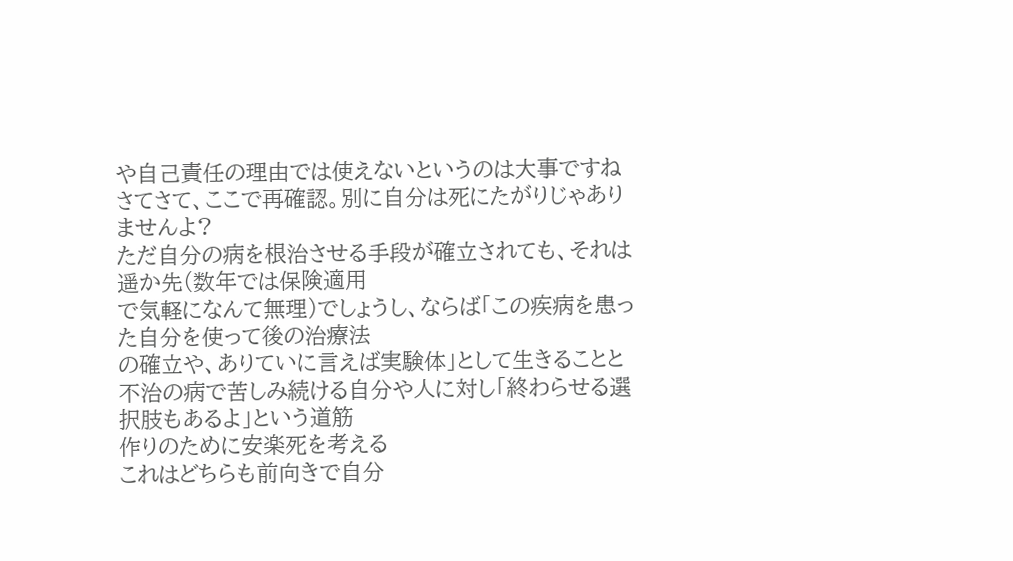や自己責任の理由では使えないというのは大事ですね
さてさて、ここで再確認。別に自分は死にたがりじゃありませんよ?
ただ自分の病を根治させる手段が確立されても、それは遥か先(数年では保険適用
で気軽になんて無理)でしょうし、ならば「この疾病を患った自分を使って後の治療法
の確立や、ありていに言えば実験体」として生きることと
不治の病で苦しみ続ける自分や人に対し「終わらせる選択肢もあるよ」という道筋
作りのために安楽死を考える
これはどちらも前向きで自分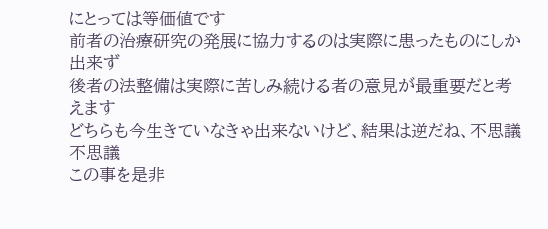にとっては等価値です
前者の治療研究の発展に協力するのは実際に患ったものにしか出来ず
後者の法整備は実際に苦しみ続ける者の意見が最重要だと考えます
どちらも今生きていなきゃ出来ないけど、結果は逆だね、不思議不思議
この事を是非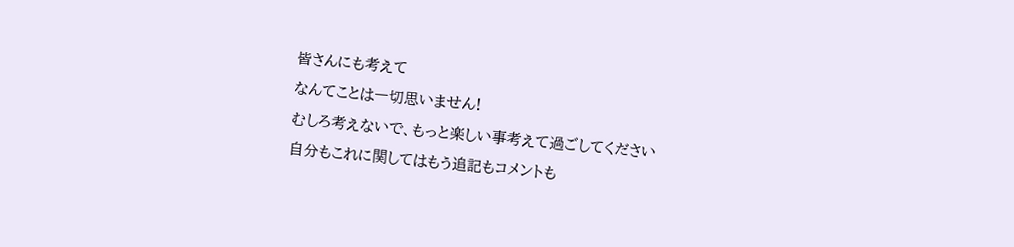皆さんにも考えて
なんてことは一切思いません!
むしろ考えないで、もっと楽しい事考えて過ごしてください
自分もこれに関してはもう追記もコメントも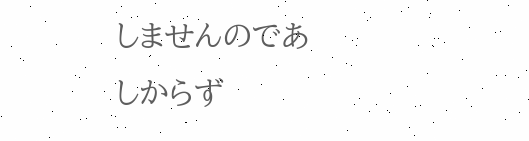しませんのであしからず